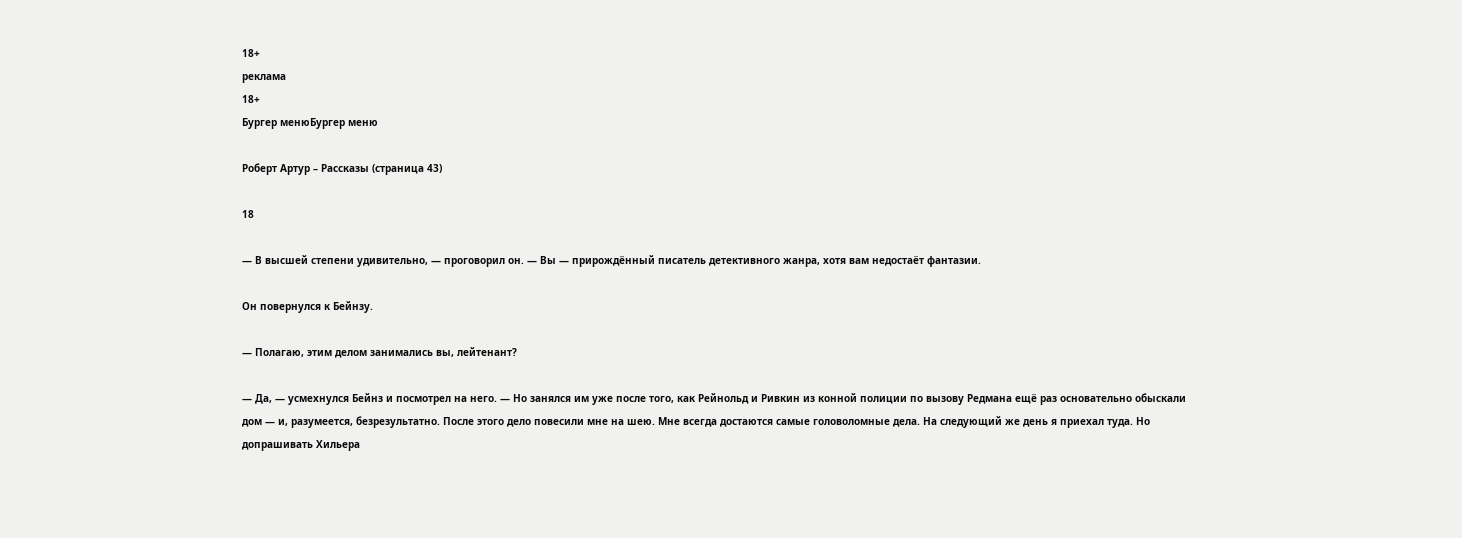18+
реклама
18+
Бургер менюБургер меню

Роберт Артур – Рассказы (страница 43)

18

— В высшей степени удивительно, — проговорил он. — Вы — прирождённый писатель детективного жанра, хотя вам недостаёт фантазии.

Он повернулся к Бейнзу.

— Полагаю, этим делом занимались вы, лейтенант?

— Да, — усмехнулся Бейнз и посмотрел на него. — Но занялся им уже после того, как Рейнольд и Ривкин из конной полиции по вызову Редмана ещё раз основательно обыскали дом — и, разумеется, безрезультатно. После этого дело повесили мне на шею. Мне всегда достаются самые головоломные дела. На следующий же день я приехал туда. Но допрашивать Хильера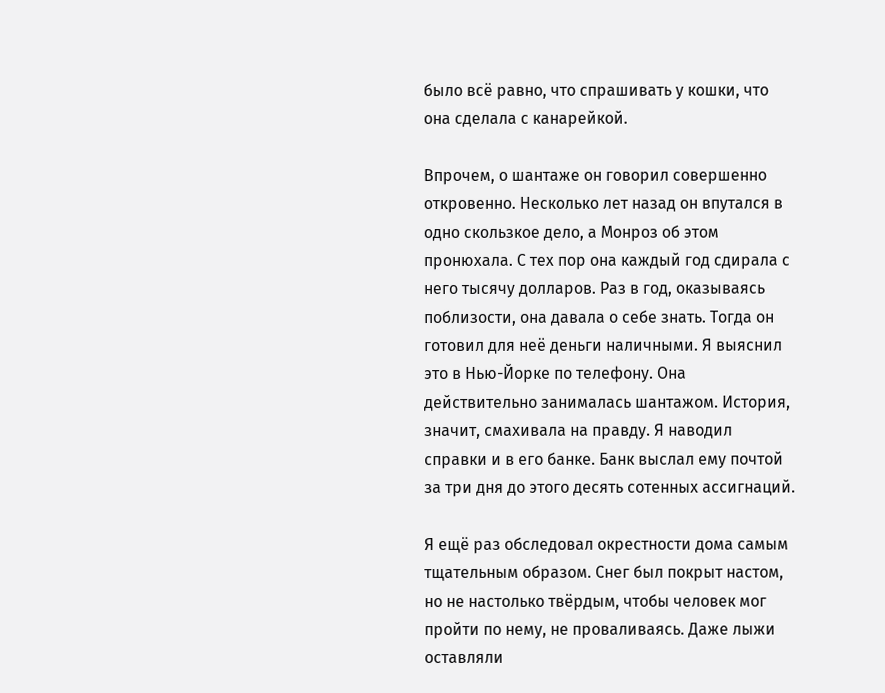было всё равно, что спрашивать у кошки, что она сделала с канарейкой.

Впрочем, о шантаже он говорил совершенно откровенно. Несколько лет назад он впутался в одно скользкое дело, а Монроз об этом пронюхала. С тех пор она каждый год сдирала с него тысячу долларов. Раз в год, оказываясь поблизости, она давала о себе знать. Тогда он готовил для неё деньги наличными. Я выяснил это в Нью-Йорке по телефону. Она действительно занималась шантажом. История, значит, смахивала на правду. Я наводил справки и в его банке. Банк выслал ему почтой за три дня до этого десять сотенных ассигнаций.

Я ещё раз обследовал окрестности дома самым тщательным образом. Снег был покрыт настом, но не настолько твёрдым, чтобы человек мог пройти по нему, не проваливаясь. Даже лыжи оставляли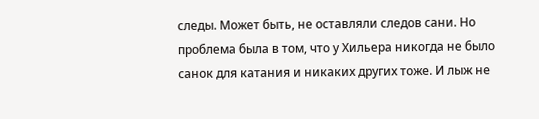следы. Может быть, не оставляли следов сани. Но проблема была в том, что у Хильера никогда не было санок для катания и никаких других тоже. И лыж не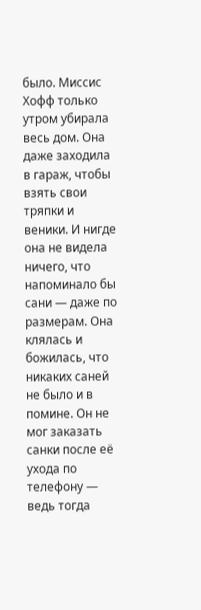было. Миссис Хофф только утром убирала весь дом. Она даже заходила в гараж, чтобы взять свои тряпки и веники. И нигде она не видела ничего, что напоминало бы сани — даже по размерам. Она клялась и божилась, что никаких саней не было и в помине. Он не мог заказать санки после её ухода по телефону — ведь тогда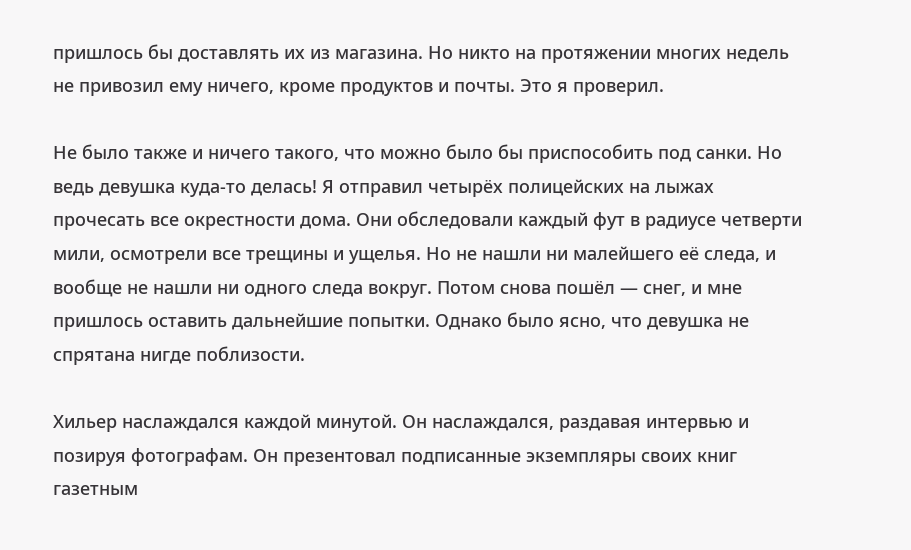пришлось бы доставлять их из магазина. Но никто на протяжении многих недель не привозил ему ничего, кроме продуктов и почты. Это я проверил.

Не было также и ничего такого, что можно было бы приспособить под санки. Но ведь девушка куда-то делась! Я отправил четырёх полицейских на лыжах прочесать все окрестности дома. Они обследовали каждый фут в радиусе четверти мили, осмотрели все трещины и ущелья. Но не нашли ни малейшего её следа, и вообще не нашли ни одного следа вокруг. Потом снова пошёл — снег, и мне пришлось оставить дальнейшие попытки. Однако было ясно, что девушка не спрятана нигде поблизости.

Хильер наслаждался каждой минутой. Он наслаждался, раздавая интервью и позируя фотографам. Он презентовал подписанные экземпляры своих книг газетным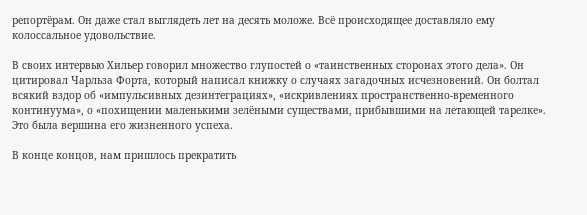репортёрам. Он даже стал выглядеть лет на десять моложе. Всё происходящее доставляло ему колоссальное удовольствие.

В своих интервью Хильер говорил множество глупостей о «таинственных сторонах этого дела». Он цитировал Чарльза Форта, который написал книжку о случаях загадочных исчезновений. Он болтал всякий вздор об «импульсивных дезинтеграциях», «искривлениях пространственно-временного континуума», о «похищении маленькими зелёными существами, прибывшими на летающей тарелке». Это была вершина его жизненного успеха.

В конце концов, нам пришлось прекратить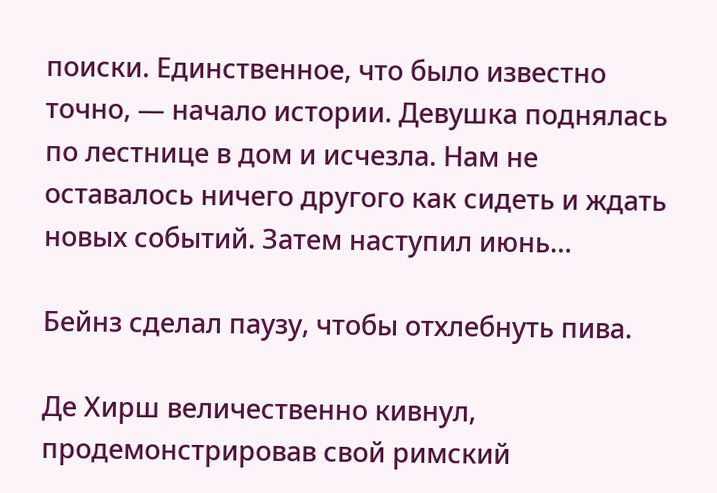поиски. Единственное, что было известно точно, — начало истории. Девушка поднялась по лестнице в дом и исчезла. Нам не оставалось ничего другого как сидеть и ждать новых событий. Затем наступил июнь…

Бейнз сделал паузу, чтобы отхлебнуть пива.

Де Хирш величественно кивнул, продемонстрировав свой римский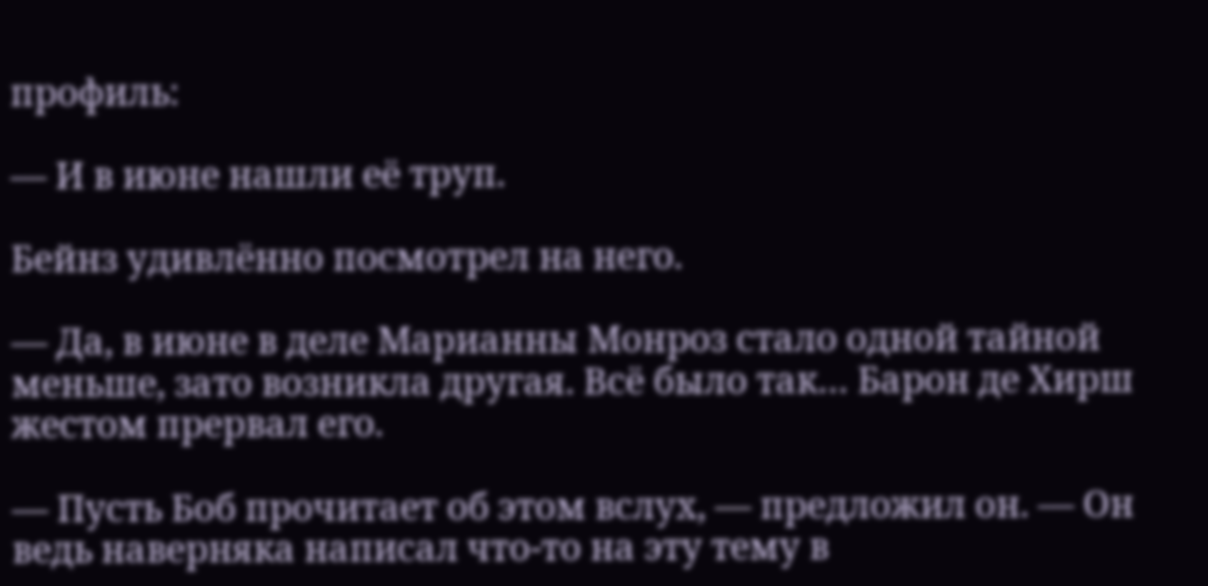профиль:

— И в июне нашли её труп.

Бейнз удивлённо посмотрел на него.

— Да, в июне в деле Марианны Монроз стало одной тайной меньше, зато возникла другая. Всё было так… Барон де Хирш жестом прервал его.

— Пусть Боб прочитает об этом вслух, — предложил он. — Он ведь наверняка написал что-то на эту тему в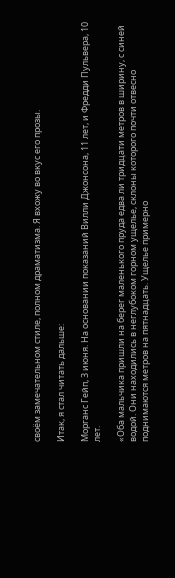своём замечательном стиле, полном драматизма. Я вхожу во вкус его прозы.

Итак, я стал читать дальше:

Морганс Гейп, 3 июня. На основании показаний Вилли Джонсона, 11 лет, и Фредди Пульвера, 10 лет.

«Оба мальчика пришли на берег маленького пруда едва ли тридцати метров в ширину, с синей водой. Они находились в неглубоком горном ущелье, склоны которого почти отвесно поднимаются метров на пятнадцать. Ущелье примерно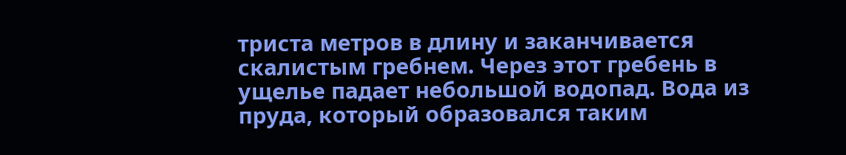триста метров в длину и заканчивается скалистым гребнем. Через этот гребень в ущелье падает небольшой водопад. Вода из пруда, который образовался таким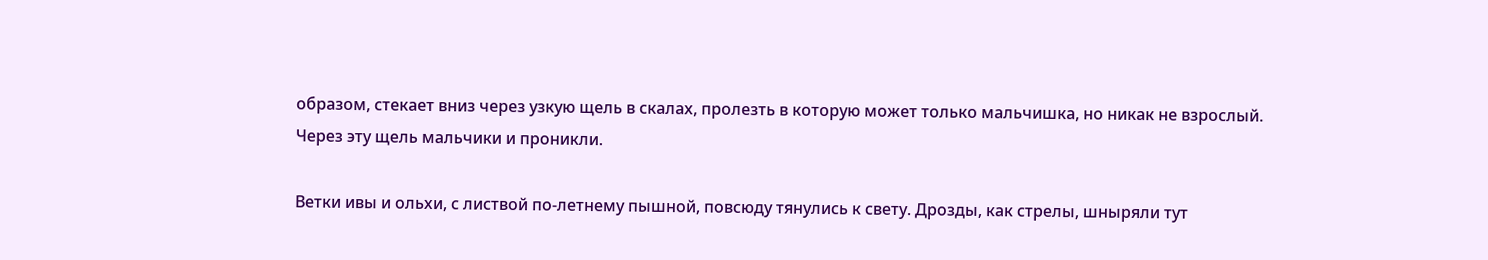образом, стекает вниз через узкую щель в скалах, пролезть в которую может только мальчишка, но никак не взрослый. Через эту щель мальчики и проникли.

Ветки ивы и ольхи, с листвой по-летнему пышной, повсюду тянулись к свету. Дрозды, как стрелы, шныряли тут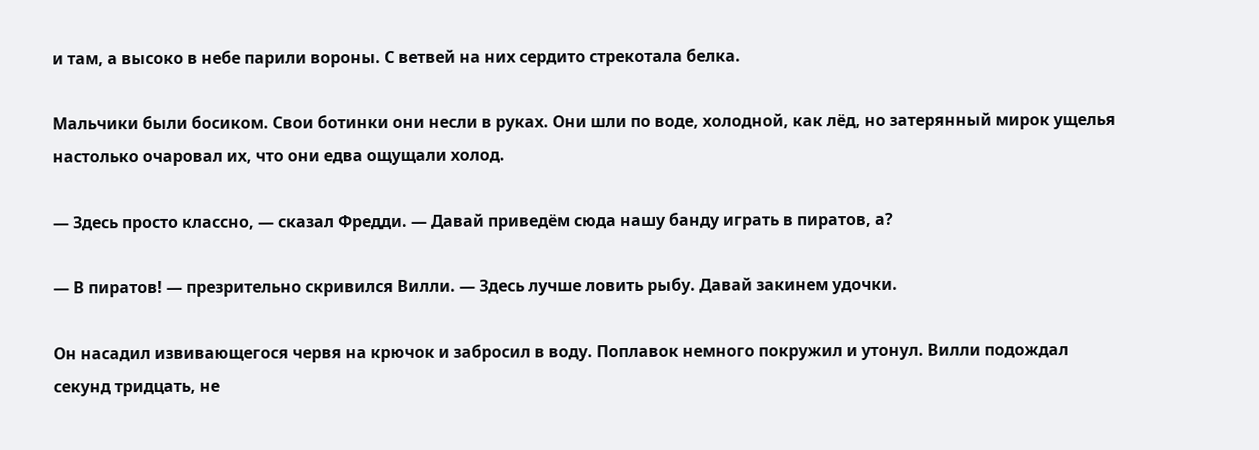и там, а высоко в небе парили вороны. С ветвей на них сердито стрекотала белка.

Мальчики были босиком. Свои ботинки они несли в руках. Они шли по воде, холодной, как лёд, но затерянный мирок ущелья настолько очаровал их, что они едва ощущали холод.

— Здесь просто классно, — сказал Фредди. — Давай приведём сюда нашу банду играть в пиратов, а?

— В пиратов! — презрительно скривился Вилли. — Здесь лучше ловить рыбу. Давай закинем удочки.

Он насадил извивающегося червя на крючок и забросил в воду. Поплавок немного покружил и утонул. Вилли подождал секунд тридцать, не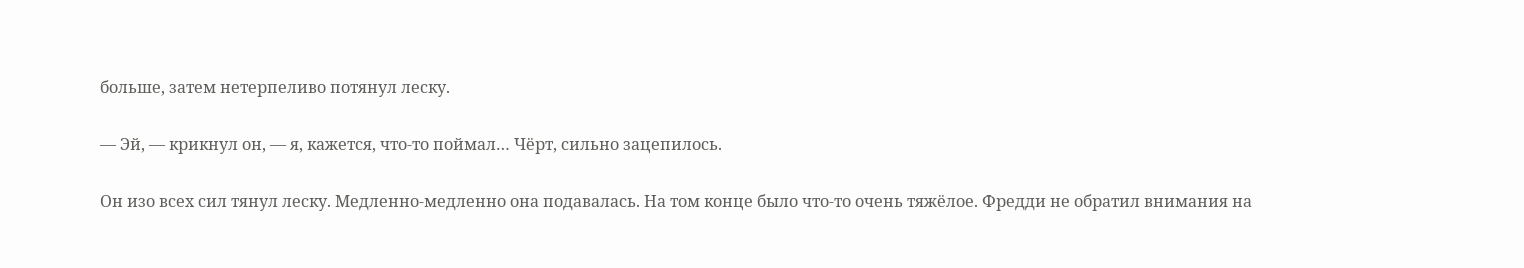больше, затем нетерпеливо потянул леску.

— Эй, — крикнул он, — я, кажется, что-то поймал… Чёрт, сильно зацепилось.

Он изо всех сил тянул леску. Медленно-медленно она подавалась. На том конце было что-то очень тяжёлое. Фредди не обратил внимания на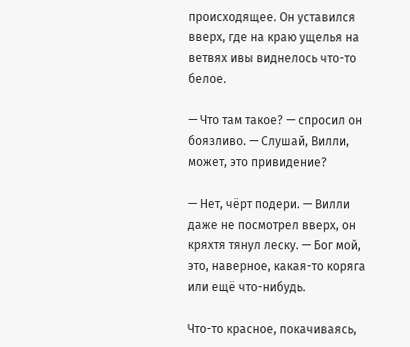происходящее. Он уставился вверх, где на краю ущелья на ветвях ивы виднелось что-то белое.

— Что там такое? — спросил он боязливо. — Слушай, Вилли, может, это привидение?

— Нет, чёрт подери. — Вилли даже не посмотрел вверх, он кряхтя тянул леску. — Бог мой, это, наверное, какая-то коряга или ещё что-нибудь.

Что-то красное, покачиваясь,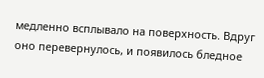медленно всплывало на поверхность. Вдруг оно перевернулось, и появилось бледное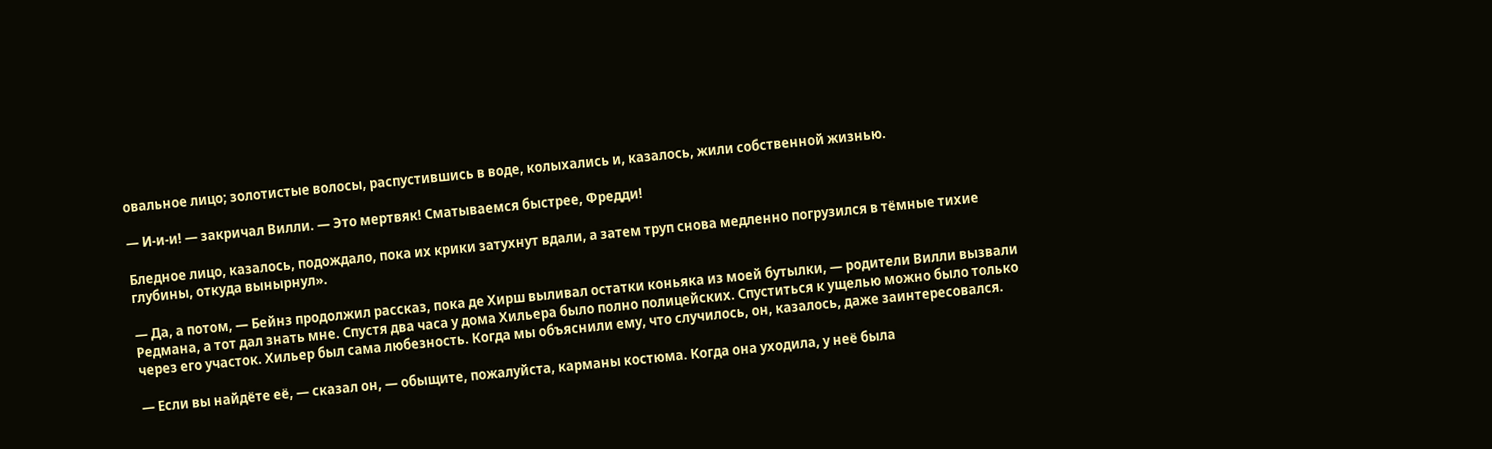овальное лицо; золотистые волосы, распустившись в воде, колыхались и, казалось, жили собственной жизнью.

— И-и-и! — закричал Вилли. — Это мертвяк! Сматываемся быстрее, Фредди!

Бледное лицо, казалось, подождало, пока их крики затухнут вдали, а затем труп снова медленно погрузился в тёмные тихие глубины, откуда вынырнул».

— Да, а потом, — Бейнз продолжил рассказ, пока де Хирш выливал остатки коньяка из моей бутылки, — родители Вилли вызвали Редмана, а тот дал знать мне. Спустя два часа у дома Хильера было полно полицейских. Спуститься к ущелью можно было только через его участок. Хильер был сама любезность. Когда мы объяснили ему, что случилось, он, казалось, даже заинтересовался.

— Если вы найдёте её, — сказал он, — обыщите, пожалуйста, карманы костюма. Когда она уходила, у неё была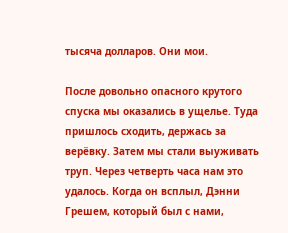тысяча долларов. Они мои.

После довольно опасного крутого спуска мы оказались в ущелье. Туда пришлось сходить, держась за верёвку. Затем мы стали выуживать труп. Через четверть часа нам это удалось. Когда он всплыл, Дэнни Грешем, который был с нами,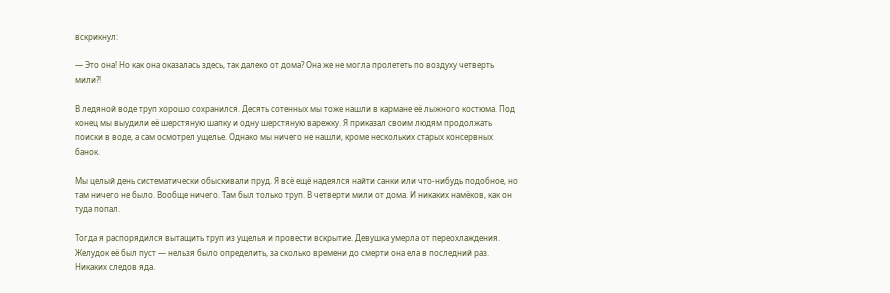вскрикнул:

— Это она! Но как она оказалась здесь, так далеко от дома? Она же не могла пролететь по воздуху четверть мили?!

В ледяной воде труп хорошо сохранился. Десять сотенных мы тоже нашли в кармане её лыжного костюма. Под конец мы выудили её шерстяную шапку и одну шерстяную варежку. Я приказал своим людям продолжать поиски в воде, а сам осмотрел ущелье. Однако мы ничего не нашли, кроме нескольких старых консервных банок.

Мы целый день систематически обыскивали пруд. Я всё ещё надеялся найти санки или что-нибудь подобное, но там ничего не было. Вообще ничего. Там был только труп. В четверти мили от дома. И никаких намёков, как он туда попал.

Тогда я распорядился вытащить труп из ущелья и провести вскрытие. Девушка умерла от переохлаждения. Желудок её был пуст — нельзя было определить, за сколько времени до смерти она ела в последний раз. Никаких следов яда.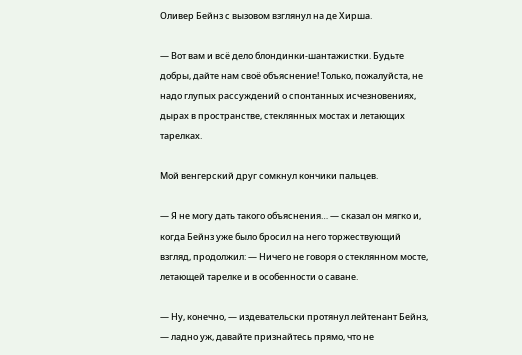Оливер Бейнз с вызовом взглянул на де Хирша.

— Вот вам и всё дело блондинки-шантажистки. Будьте добры, дайте нам своё объяснение! Только, пожалуйста, не надо глупых рассуждений о спонтанных исчезновениях, дырах в пространстве, стеклянных мостах и летающих тарелках.

Мой венгерский друг сомкнул кончики пальцев.

— Я не могу дать такого объяснения… — сказал он мягко и, когда Бейнз уже было бросил на него торжествующий взгляд, продолжил: — Ничего не говоря о стеклянном мосте, летающей тарелке и в особенности о саване.

— Ну, конечно, — издевательски протянул лейтенант Бейнз, — ладно уж, давайте признайтесь прямо, что не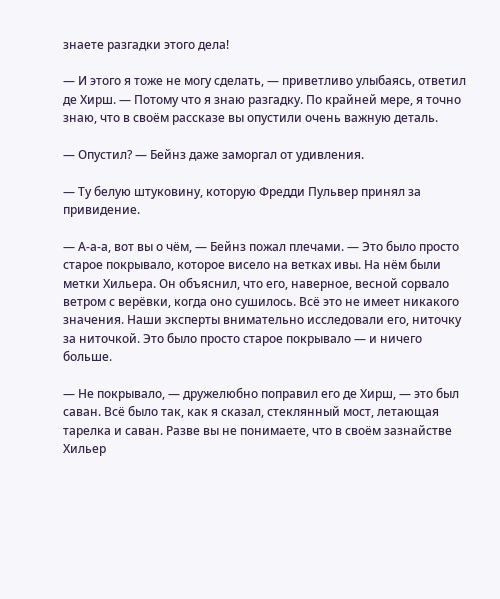знаете разгадки этого дела!

— И этого я тоже не могу сделать, — приветливо улыбаясь, ответил де Хирш. — Потому что я знаю разгадку. По крайней мере, я точно знаю, что в своём рассказе вы опустили очень важную деталь.

— Опустил? — Бейнз даже заморгал от удивления.

— Ту белую штуковину, которую Фредди Пульвер принял за привидение.

— А-а-а, вот вы о чём, — Бейнз пожал плечами. — Это было просто старое покрывало, которое висело на ветках ивы. На нём были метки Хильера. Он объяснил, что его, наверное, весной сорвало ветром с верёвки, когда оно сушилось. Всё это не имеет никакого значения. Наши эксперты внимательно исследовали его, ниточку за ниточкой. Это было просто старое покрывало — и ничего больше.

— Не покрывало, — дружелюбно поправил его де Хирш, — это был саван. Всё было так, как я сказал, стеклянный мост, летающая тарелка и саван. Разве вы не понимаете, что в своём зазнайстве Хильер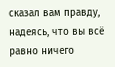сказал вам правду, надеясь, что вы всё равно ничего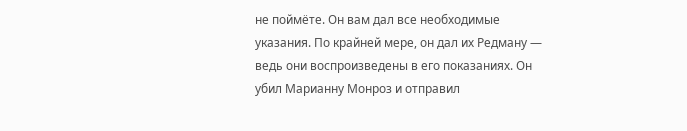не поймёте. Он вам дал все необходимые указания. По крайней мере, он дал их Редману — ведь они воспроизведены в его показаниях. Он убил Марианну Монроз и отправил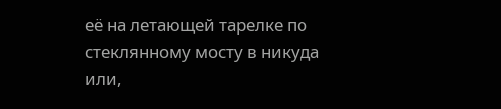её на летающей тарелке по стеклянному мосту в никуда или,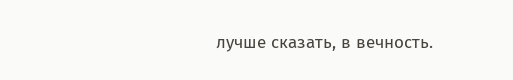лучше сказать, в вечность.